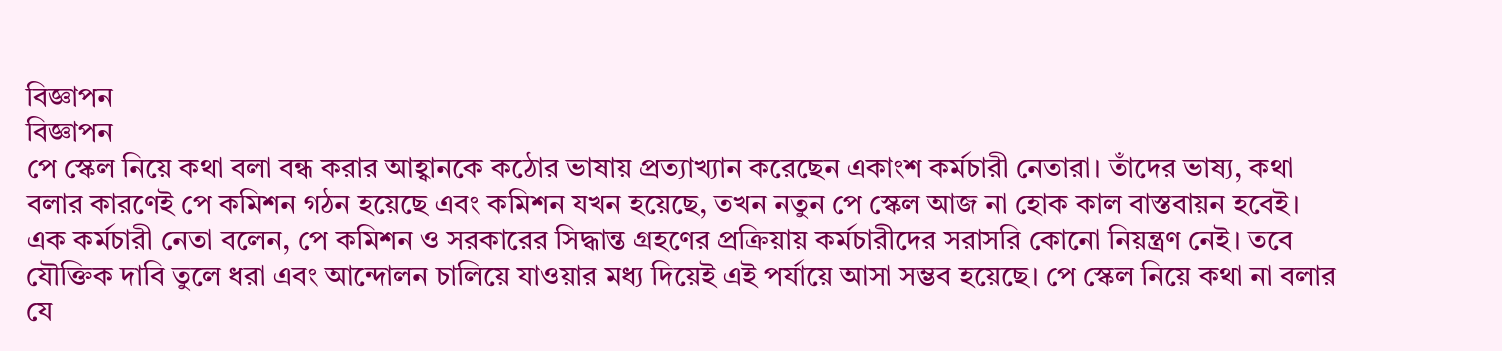বিজ্ঞাপন
বিজ্ঞাপন
পে স্কেল নিয়ে কথা বলা বন্ধ করার আহ্বানকে কঠোর ভাষায় প্রত্যাখ্যান করেছেন একাংশ কর্মচারী নেতারা। তাঁদের ভাষ্য, কথা বলার কারণেই পে কমিশন গঠন হয়েছে এবং কমিশন যখন হয়েছে, তখন নতুন পে স্কেল আজ না হোক কাল বাস্তবায়ন হবেই।
এক কর্মচারী নেতা বলেন, পে কমিশন ও সরকারের সিদ্ধান্ত গ্রহণের প্রক্রিয়ায় কর্মচারীদের সরাসরি কোনো নিয়ন্ত্রণ নেই। তবে যৌক্তিক দাবি তুলে ধরা এবং আন্দোলন চালিয়ে যাওয়ার মধ্য দিয়েই এই পর্যায়ে আসা সম্ভব হয়েছে। পে স্কেল নিয়ে কথা না বলার যে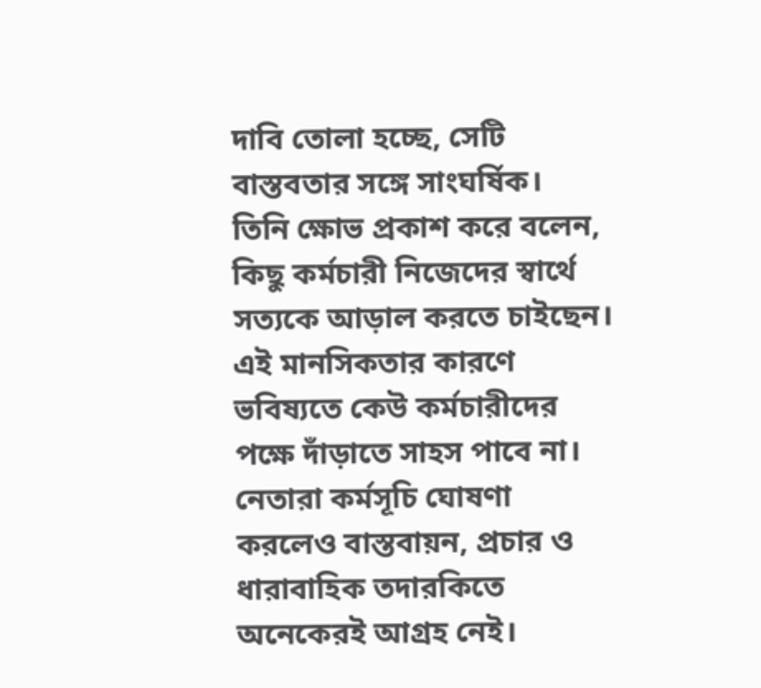দাবি তোলা হচ্ছে, সেটি বাস্তবতার সঙ্গে সাংঘর্ষিক।
তিনি ক্ষোভ প্রকাশ করে বলেন, কিছু কর্মচারী নিজেদের স্বার্থে সত্যকে আড়াল করতে চাইছেন। এই মানসিকতার কারণে ভবিষ্যতে কেউ কর্মচারীদের পক্ষে দাঁড়াতে সাহস পাবে না। নেতারা কর্মসূচি ঘোষণা করলেও বাস্তবায়ন, প্রচার ও ধারাবাহিক তদারকিতে অনেকেরই আগ্রহ নেই।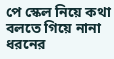পে স্কেল নিয়ে কথা বলতে গিয়ে নানা ধরনের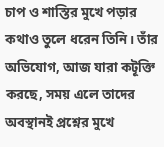চাপ ও শাস্তির মুখে পড়ার কথাও তুলে ধরেন তিনি। তাঁর অভিযোগ, আজ যারা কটূক্তি করছে, সময় এলে তাদের অবস্থানই প্রশ্নের মুখে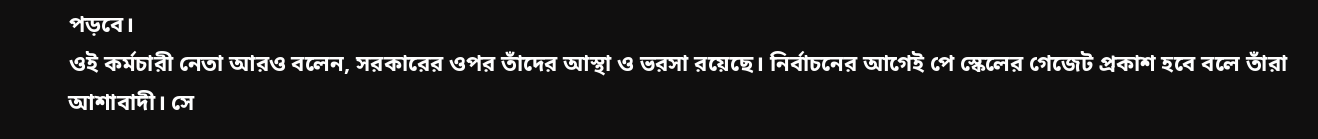পড়বে।
ওই কর্মচারী নেতা আরও বলেন, সরকারের ওপর তাঁদের আস্থা ও ভরসা রয়েছে। নির্বাচনের আগেই পে স্কেলের গেজেট প্রকাশ হবে বলে তাঁরা আশাবাদী। সে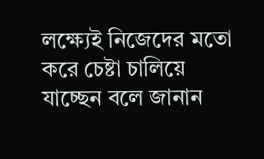লক্ষ্যেই নিজেদের মতো করে চেষ্টা চালিয়ে যাচ্ছেন বলে জানান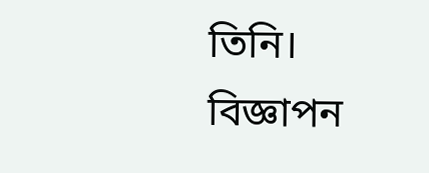তিনি।
বিজ্ঞাপন